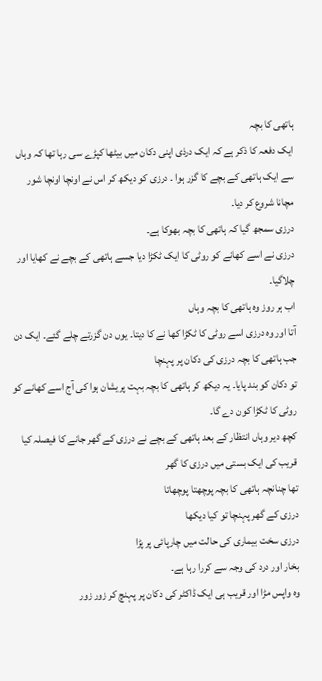ہاتھی کا بچہ
ایک دفعہ کا ذکر ہے کہ ایک درذی اپنی دکان میں بیٹھا کپڑے سی رہا تھا کہ وہاں سے ایک ہاتھی کے بچے کا گزر ہوا ۔ درزی کو دیکھ کر اس نے اونچا اونچا شور مچانا شروع کر دیا۔
درزی سمجھ گیا کہ ہاتھی کا بچہ بھوکا ہے۔
درزی نے اسے کھانے کو روٹی کا ایک ٹکڑا دیا جسے ہاتھی کے بچے نے کھایا اور چلاگیا۔
اب ہر روز وہ ہاتھی کا بچہ وہاں
آتا اور وہ درزی اسے روٹی کا ٹکڑا کھا نے کا دیتا۔ یوں دن گزرتے چلے گئے۔ ایک دن جب ہاتھی کا بچہ درزی کی دکان پر پہنچا
تو دکان کو بند پایا۔ یہ دیکھ کر ہاتھی کا بچہ بہت پریشان ہوا کی آج اسے کھانے کو روٹی کا ٹکڑا کون دے گا۔
کچھ دیر وہاں انتظار کے بعد ہاتھی کے بچے نے درزی کے گھر جانے کا فیصلہ کیا
قریب کی ایک بستی میں درزی کا گھر
تھا چنانچہ ہاتھی کا بچہ پوچھتا پوچھاتا
درزی کے گھر پہنچا تو کیا دیکھا
درزی سخت بیماری کی حالت میں چارپائی پر پڑا
بخار اور درد کی وجہ سے کررا رہا ہے۔
وہ واپس مڑا اور قریب ہی ایک ڈاکٹر کی دکان پر پہنچ کر زور زور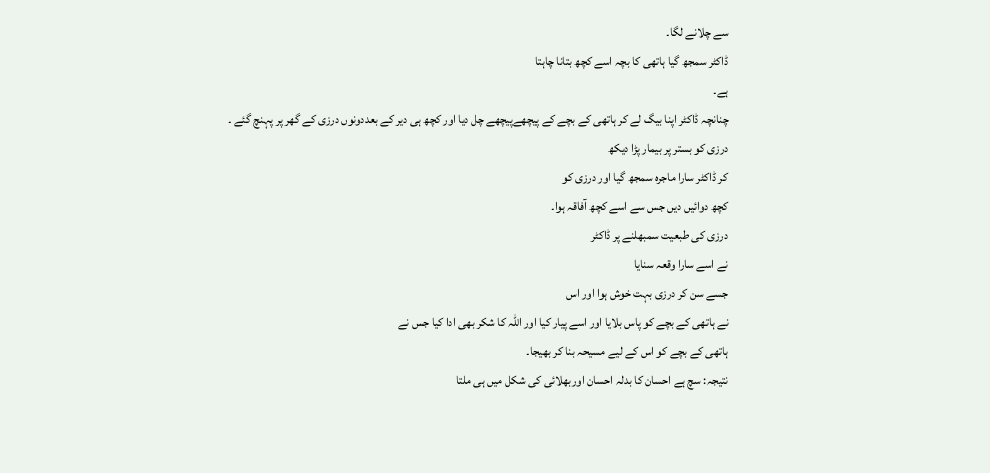سے چلانے لگا۔
ڈاکٹر سمجھ گیا ہاتھی کا بچہ اسے کچھ بتانا چاہتا
ہے۔
چنانچہ ڈاکٹر اپنا بیگ لے کر ہاتھی کے بچے کے پیچھےپیچھے چل دیا اور کچھ ہی دیر کے بعددونوں درزی کے گھر پر پہنچ گئے ۔
درزی کو بستر پر بیمار پڑا دیکھ
کر ڈاکٹر سارا ماجرہ سمجھ گیا اور درزی کو
کچھ دوائیں دیں جس سے اسے کچھ آفاقہ ہوا۔
درزی کی طبعیت سمبھلنے پر ڈاکٹر
نے اسے سارا وقعہ سنایا
جسے سن کر درزی بہت خوش ہوا اور اس
نے ہاتھی کے بچے کو پاس بلایا اور اسے پیار کیا اور اللہ کا شکر بھی ادا کیا جس نے
ہاتھی کے بچے کو اس کے لیے مسیحہ بنا کر بھیجا۔
نتیجہ: سچ ہے احسان کا بدلہ احسان اوربھلائی کی شکل میں ہی ملتا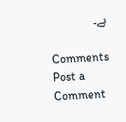ہے۔

Comments
Post a Comment